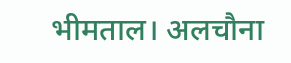भीमताल। अलचौना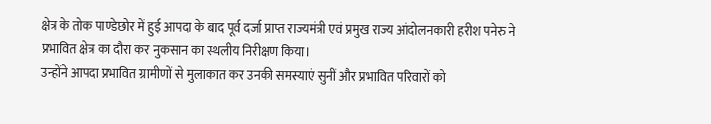क्षेत्र के तोक पाण्डेछोर में हुई आपदा के बाद पूर्व दर्जा प्राप्त राज्यमंत्री एवं प्रमुख राज्य आंदोलनकारी हरीश पनेरु ने प्रभावित क्षेत्र का दौरा कर नुकसान का स्थलीय निरीक्षण किया।
उन्होंने आपदा प्रभावित ग्रामीणों से मुलाकात कर उनकी समस्याएं सुनीं और प्रभावित परिवारों को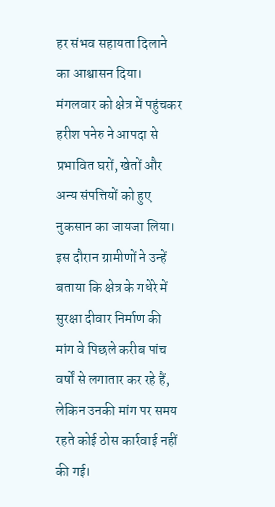हर संभव सहायता दिलाने का आश्वासन दिया।
मंगलवार को क्षेत्र में पहुंचकर हरीश पनेरु ने आपदा से प्रभावित घरों, खेतों और अन्य संपत्तियों को हुए नुकसान का जायजा लिया। इस दौरान ग्रामीणों ने उन्हें बताया कि क्षेत्र के गधेरे में सुरक्षा दीवार निर्माण की मांग वे पिछले करीब पांच वर्षों से लगातार कर रहे हैं, लेकिन उनकी मांग पर समय रहते कोई ठोस कार्रवाई नहीं की गई।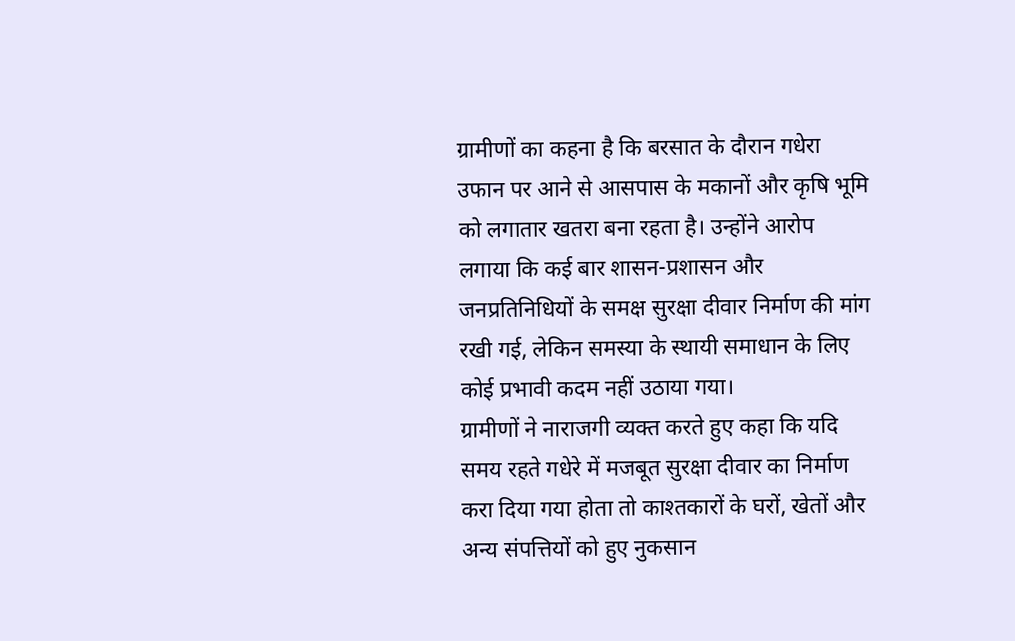ग्रामीणों का कहना है कि बरसात के दौरान गधेरा उफान पर आने से आसपास के मकानों और कृषि भूमि को लगातार खतरा बना रहता है। उन्होंने आरोप लगाया कि कई बार शासन-प्रशासन और जनप्रतिनिधियों के समक्ष सुरक्षा दीवार निर्माण की मांग रखी गई, लेकिन समस्या के स्थायी समाधान के लिए कोई प्रभावी कदम नहीं उठाया गया।
ग्रामीणों ने नाराजगी व्यक्त करते हुए कहा कि यदि समय रहते गधेरे में मजबूत सुरक्षा दीवार का निर्माण करा दिया गया होता तो काश्तकारों के घरों, खेतों और अन्य संपत्तियों को हुए नुकसान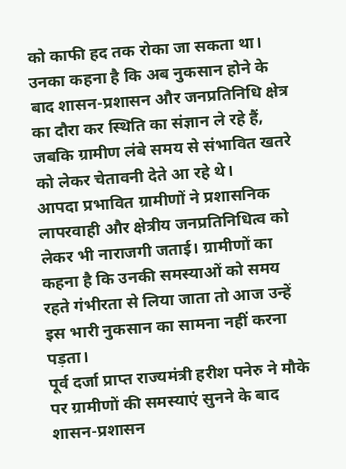को काफी हद तक रोका जा सकता था। उनका कहना है कि अब नुकसान होने के बाद शासन-प्रशासन और जनप्रतिनिधि क्षेत्र का दौरा कर स्थिति का संज्ञान ले रहे हैं, जबकि ग्रामीण लंबे समय से संभावित खतरे को लेकर चेतावनी देते आ रहे थे।
आपदा प्रभावित ग्रामीणों ने प्रशासनिक लापरवाही और क्षेत्रीय जनप्रतिनिधित्व को लेकर भी नाराजगी जताई। ग्रामीणों का कहना है कि उनकी समस्याओं को समय रहते गंभीरता से लिया जाता तो आज उन्हें इस भारी नुकसान का सामना नहीं करना पड़ता।
पूर्व दर्जा प्राप्त राज्यमंत्री हरीश पनेरु ने मौके पर ग्रामीणों की समस्याएं सुनने के बाद शासन-प्रशासन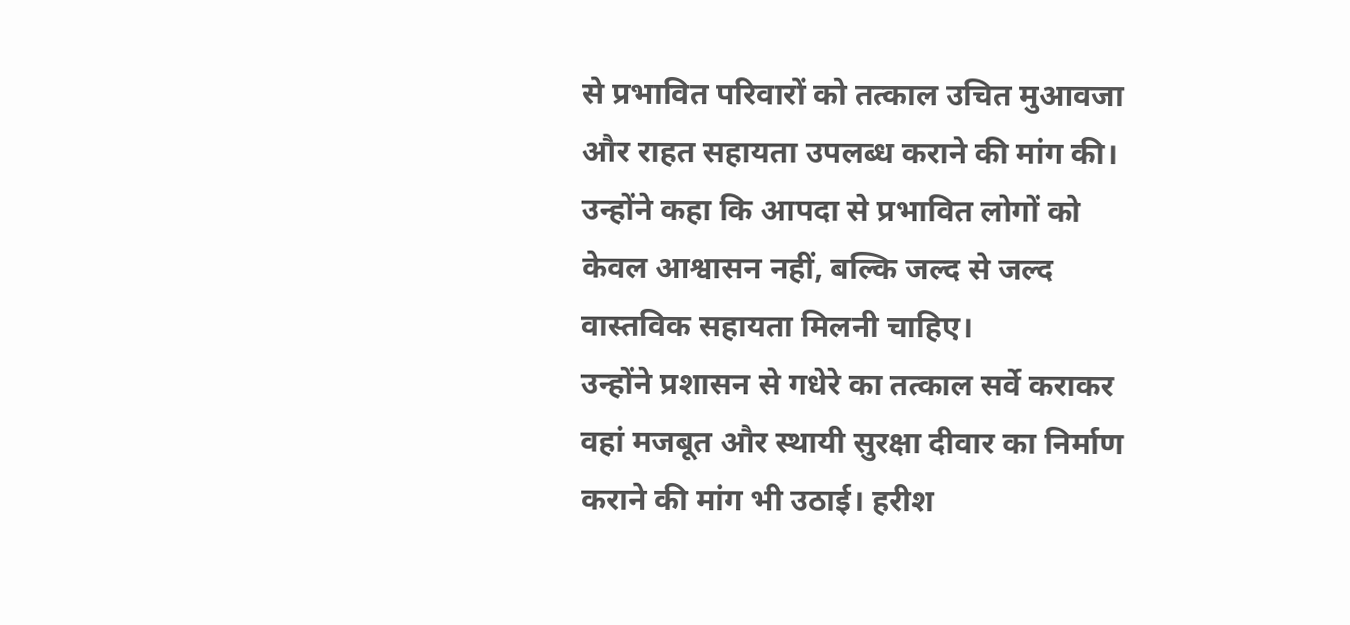से प्रभावित परिवारों को तत्काल उचित मुआवजा और राहत सहायता उपलब्ध कराने की मांग की। उन्होंने कहा कि आपदा से प्रभावित लोगों को केवल आश्वासन नहीं, बल्कि जल्द से जल्द वास्तविक सहायता मिलनी चाहिए।
उन्होंने प्रशासन से गधेरे का तत्काल सर्वे कराकर वहां मजबूत और स्थायी सुरक्षा दीवार का निर्माण कराने की मांग भी उठाई। हरीश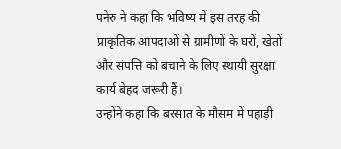पनेरु ने कहा कि भविष्य में इस तरह की प्राकृतिक आपदाओं से ग्रामीणों के घरों, खेतों और संपत्ति को बचाने के लिए स्थायी सुरक्षा कार्य बेहद जरूरी हैं।
उन्होंने कहा कि बरसात के मौसम में पहाड़ी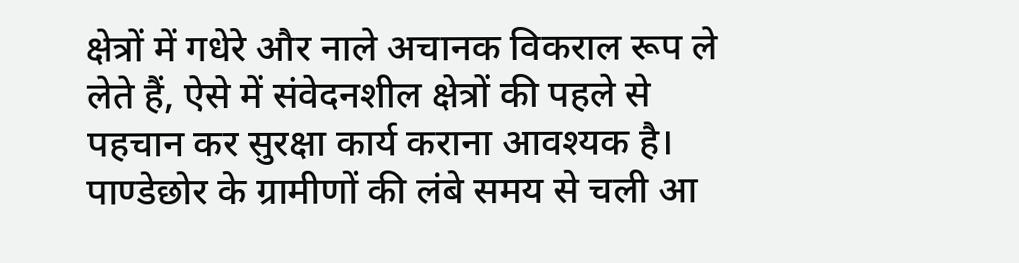क्षेत्रों में गधेरे और नाले अचानक विकराल रूप ले लेते हैं, ऐसे में संवेदनशील क्षेत्रों की पहले से पहचान कर सुरक्षा कार्य कराना आवश्यक है। पाण्डेछोर के ग्रामीणों की लंबे समय से चली आ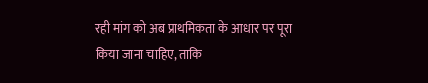रही मांग को अब प्राथमिकता के आधार पर पूरा किया जाना चाहिए, ताकि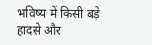भविष्य में किसी बड़े हादसे और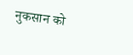नुकसान को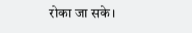रोका जा सके।